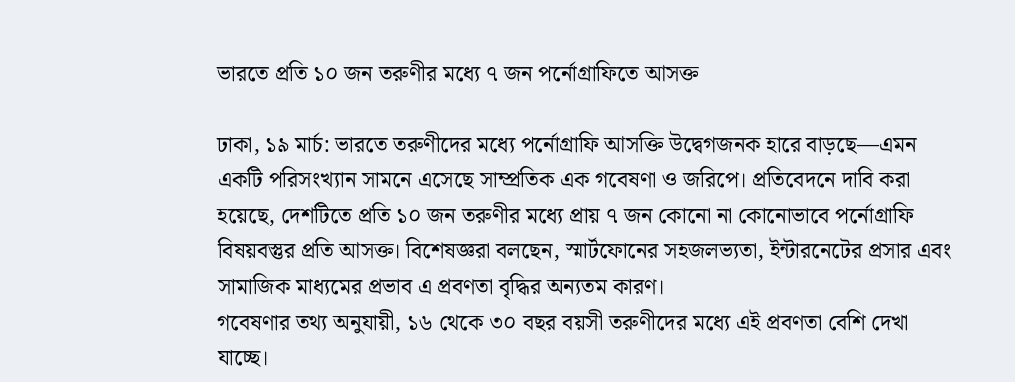ভারতে প্রতি ১০ জন তরুণীর মধ্যে ৭ জন পর্নোগ্রাফিতে আসক্ত

ঢাকা, ১৯ মার্চ: ভারতে তরুণীদের মধ্যে পর্নোগ্রাফি আসক্তি উদ্বেগজনক হারে বাড়ছে—এমন একটি পরিসংখ্যান সামনে এসেছে সাম্প্রতিক এক গবেষণা ও জরিপে। প্রতিবেদনে দাবি করা হয়েছে, দেশটিতে প্রতি ১০ জন তরুণীর মধ্যে প্রায় ৭ জন কোনো না কোনোভাবে পর্নোগ্রাফি বিষয়বস্তুর প্রতি আসক্ত। বিশেষজ্ঞরা বলছেন, স্মার্টফোনের সহজলভ্যতা, ইন্টারনেটের প্রসার এবং সামাজিক মাধ্যমের প্রভাব এ প্রবণতা বৃদ্ধির অন্যতম কারণ।
গবেষণার তথ্য অনুযায়ী, ১৬ থেকে ৩০ বছর বয়সী তরুণীদের মধ্যে এই প্রবণতা বেশি দেখা যাচ্ছে।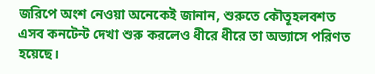জরিপে অংশ নেওয়া অনেকেই জানান, শুরুতে কৌতূহলবশত এসব কনটেন্ট দেখা শুরু করলেও ধীরে ধীরে তা অভ্যাসে পরিণত হয়েছে।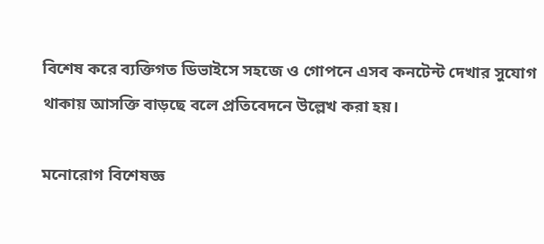বিশেষ করে ব্যক্তিগত ডিভাইসে সহজে ও গোপনে এসব কনটেন্ট দেখার সুযোগ থাকায় আসক্তি বাড়ছে বলে প্রতিবেদনে উল্লেখ করা হয়।

মনোরোগ বিশেষজ্ঞ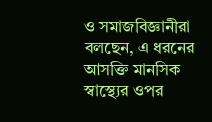ও সমাজবিজ্ঞানীরা বলছেন, এ ধরনের আসক্তি মানসিক স্বাস্থ্যের ওপর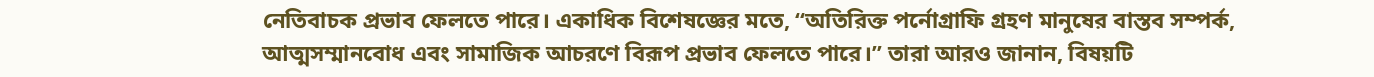নেতিবাচক প্রভাব ফেলতে পারে। একাধিক বিশেষজ্ঞের মতে, “অতিরিক্ত পর্নোগ্রাফি গ্রহণ মানুষের বাস্তব সম্পর্ক, আত্মসম্মানবোধ এবং সামাজিক আচরণে বিরূপ প্রভাব ফেলতে পারে।” তারা আরও জানান, বিষয়টি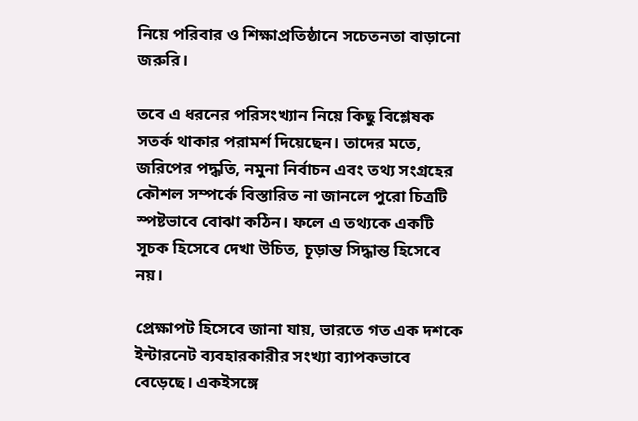নিয়ে পরিবার ও শিক্ষাপ্রতিষ্ঠানে সচেতনতা বাড়ানো জরুরি।

তবে এ ধরনের পরিসংখ্যান নিয়ে কিছু বিশ্লেষক সতর্ক থাকার পরামর্শ দিয়েছেন। তাদের মতে, জরিপের পদ্ধতি, নমুনা নির্বাচন এবং তথ্য সংগ্রহের কৌশল সম্পর্কে বিস্তারিত না জানলে পুরো চিত্রটি স্পষ্টভাবে বোঝা কঠিন। ফলে এ তথ্যকে একটি সূচক হিসেবে দেখা উচিত, চূড়ান্ত সিদ্ধান্ত হিসেবে নয়।

প্রেক্ষাপট হিসেবে জানা যায়, ভারতে গত এক দশকে ইন্টারনেট ব্যবহারকারীর সংখ্যা ব্যাপকভাবে বেড়েছে। একইসঙ্গে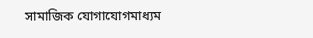সামাজিক যোগাযোগমাধ্যম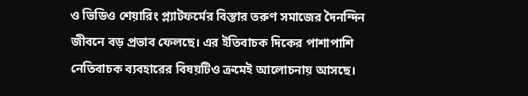ও ভিডিও শেয়ারিং প্ল্যাটফর্মের বিস্তার তরুণ সমাজের দৈনন্দিন জীবনে বড় প্রভাব ফেলছে। এর ইতিবাচক দিকের পাশাপাশি নেতিবাচক ব্যবহারের বিষয়টিও ক্রমেই আলোচনায় আসছে।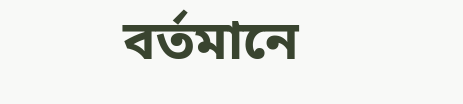বর্তমানে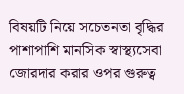বিষয়টি নিয়ে সচেতনতা বৃদ্ধির পাশাপাশি মানসিক স্বাস্থ্যসেবা জোরদার করার ওপর গুরুত্ব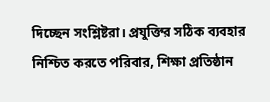দিচ্ছেন সংশ্লিষ্টরা। প্রযুক্তির সঠিক ব্যবহার নিশ্চিত করতে পরিবার, শিক্ষা প্রতিষ্ঠান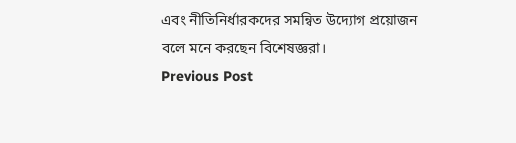এবং নীতিনির্ধারকদের সমন্বিত উদ্যোগ প্রয়োজন বলে মনে করছেন বিশেষজ্ঞরা।
Previous Post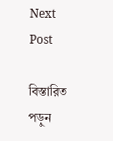Next Post

বিস্তারিত পড়ুন